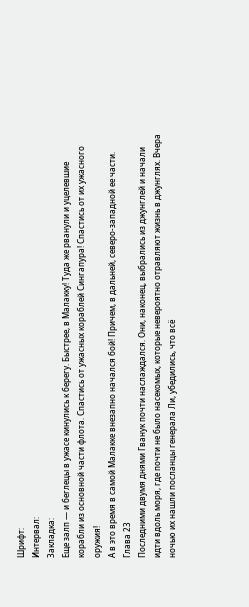Шрифт:
Интервал:
Закладка:
Еще залп — и беглецы в ужасе кинулись к берегу. Быстрее, в Малакку! Туда же рванули и уцелевшие корабли из основной части флота. Спастись от ужасных кораблей Сингапура! Спастись от их ужасного оружия!
А в это время в самой Малакке внезапно начался бой! Причем, в дальней, северо-западной ее части.
Глава 23
Последними двумя днями Гванук почти наслаждался. Они, наконец, выбрались из джунглей и начали идти вдоль моря, где почти не было насекомых, которые невероятно отравляют жизнь в джунглях. Вчера ночью их нашли посланцы генерала Ли, убедились, что всё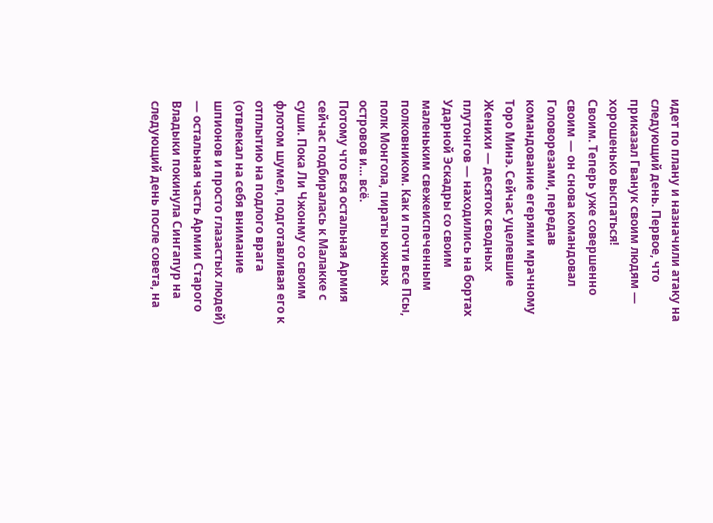идет по плану и назначили атаку на следующий день. Первое, что приказал Гванук своим людям — хорошенько выспаться!
Своим. Теперь уже совершенно своим — он снова командовал Головорезами, передав командование егерями мрачному Торо Минэ. Сейчас уцелевшие Женихи — десяток сводных плутонгов — находились на бортах Ударной Эскадры со своим маленьким свежеиспеченным полковником. Как и почти все Псы, полк Монгола, пираты южных островов и… всё.
Потому что вся остальная Армия сейчас подбиралась к Малакке с суши. Пока Ли Чжонму со своим флотом шумел, подготавливая его к отплытию на подлого врага (отвлекал на себя внимание шпионов и просто глазастых людей) — остальная часть Армии Старого Владыки покинула Сингапур на следующий день после совета, на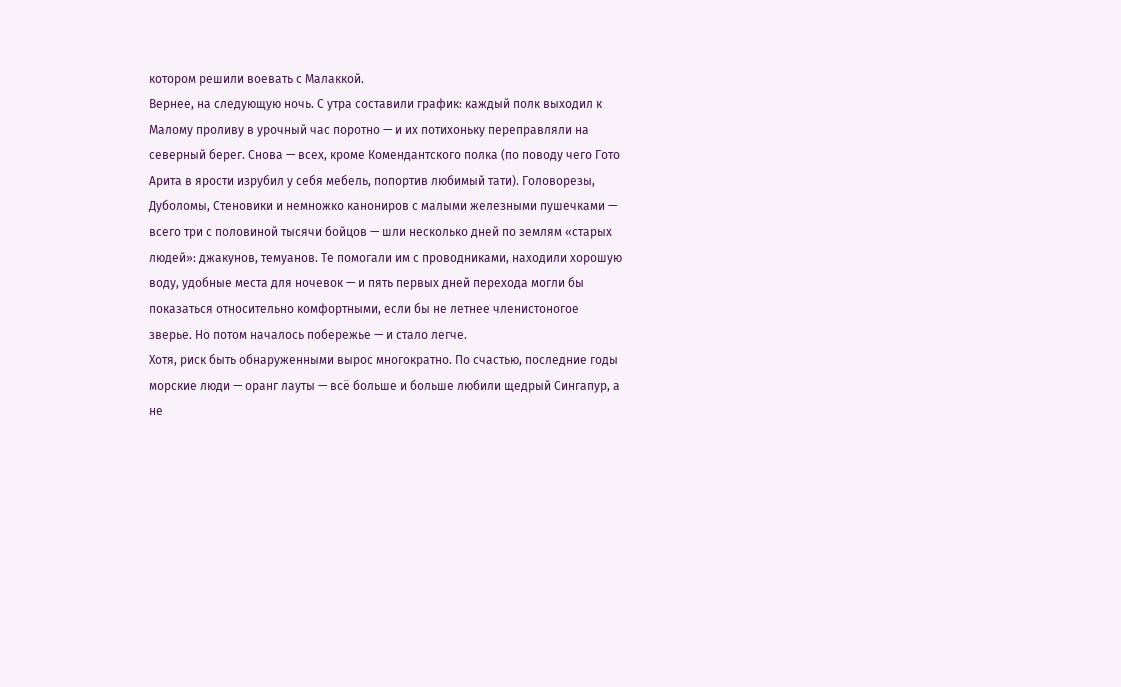котором решили воевать с Малаккой.
Вернее, на следующую ночь. С утра составили график: каждый полк выходил к Малому проливу в урочный час поротно — и их потихоньку переправляли на северный берег. Снова — всех, кроме Комендантского полка (по поводу чего Гото Арита в ярости изрубил у себя мебель, попортив любимый тати). Головорезы, Дуболомы, Стеновики и немножко канониров с малыми железными пушечками — всего три с половиной тысячи бойцов — шли несколько дней по землям «старых людей»: джакунов, темуанов. Те помогали им с проводниками, находили хорошую воду, удобные места для ночевок — и пять первых дней перехода могли бы показаться относительно комфортными, если бы не летнее членистоногое зверье. Но потом началось побережье — и стало легче.
Хотя, риск быть обнаруженными вырос многократно. По счастью, последние годы морские люди — оранг лауты — всё больше и больше любили щедрый Сингапур, а не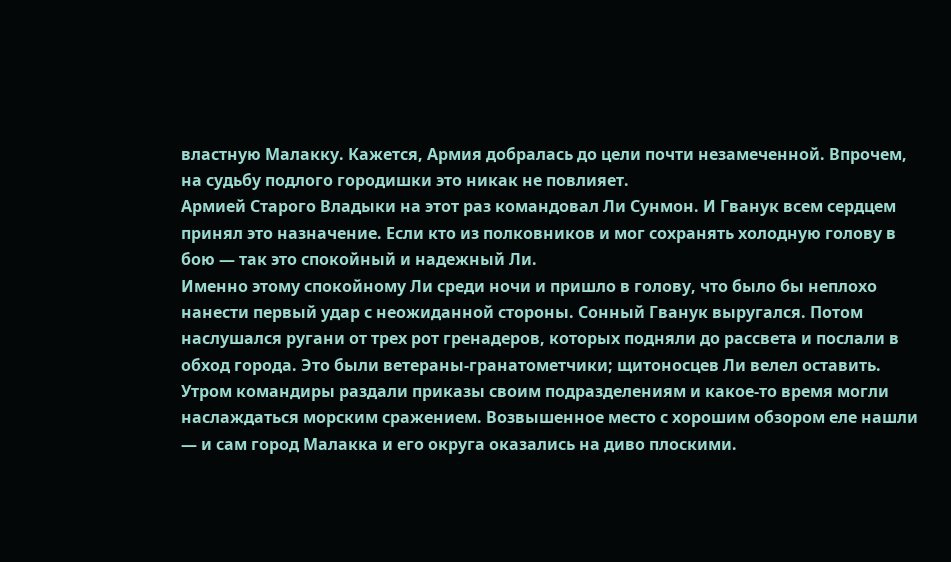властную Малакку. Кажется, Армия добралась до цели почти незамеченной. Впрочем, на судьбу подлого городишки это никак не повлияет.
Армией Старого Владыки на этот раз командовал Ли Сунмон. И Гванук всем сердцем принял это назначение. Если кто из полковников и мог сохранять холодную голову в бою — так это спокойный и надежный Ли.
Именно этому спокойному Ли среди ночи и пришло в голову, что было бы неплохо нанести первый удар с неожиданной стороны. Сонный Гванук выругался. Потом наслушался ругани от трех рот гренадеров, которых подняли до рассвета и послали в обход города. Это были ветераны-гранатометчики; щитоносцев Ли велел оставить.
Утром командиры раздали приказы своим подразделениям и какое-то время могли наслаждаться морским сражением. Возвышенное место с хорошим обзором еле нашли — и сам город Малакка и его округа оказались на диво плоскими.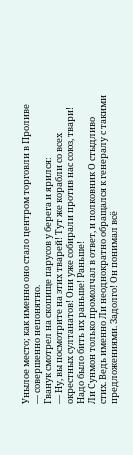Унылое место; как именно оно стало центром торговли в Проливе — совершенно непонятно.
Гванук смотрел на скопище парусов у берега и ярился:
— Ну, вы посмотрите на этих тварей! Тут же корабли со всех окрестных султанатов! Они уже собирали против нас союз, твари! Надо было бить их раньше! Раньше!
Ли Сунмон только промолчал в ответ, и полковник О стыдливо стих. Ведь именно Ли неоднократно обращался к генералу с такими предложениями. Задолго! Он понимал всё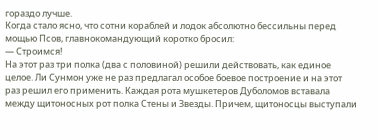гораздо лучше.
Когда стало ясно, что сотни кораблей и лодок абсолютно бессильны перед мощью Псов, главнокомандующий коротко бросил:
— Строимся!
На этот раз три полка (два с половиной) решили действовать, как единое целое. Ли Сунмон уже не раз предлагал особое боевое построение и на этот раз решил его применить. Каждая рота мушкетеров Дуболомов вставала между щитоносных рот полка Стены и Звезды. Причем, щитоносцы выступали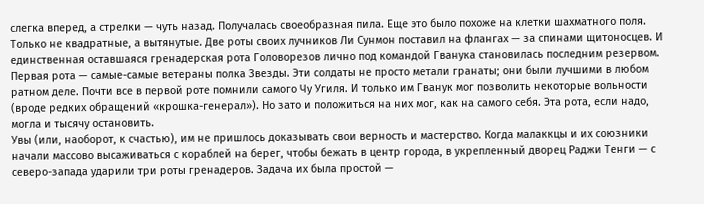слегка вперед, а стрелки — чуть назад. Получалась своеобразная пила. Еще это было похоже на клетки шахматного поля. Только не квадратные, а вытянутые. Две роты своих лучников Ли Сунмон поставил на флангах — за спинами щитоносцев. И единственная оставшаяся гренадерская рота Головорезов лично под командой Гванука становилась последним резервом.
Первая рота — самые-самые ветераны полка Звезды. Эти солдаты не просто метали гранаты; они были лучшими в любом ратном деле. Почти все в первой роте помнили самого Чу Угиля. И только им Гванук мог позволить некоторые вольности (вроде редких обращений «крошка-генерал»). Но зато и положиться на них мог, как на самого себя. Эта рота, если надо, могла и тысячу остановить.
Увы (или, наоборот, к счастью), им не пришлось доказывать свои верность и мастерство. Когда малаккцы и их союзники начали массово высаживаться с кораблей на берег, чтобы бежать в центр города, в укрепленный дворец Раджи Тенги — с северо-запада ударили три роты гренадеров. Задача их была простой —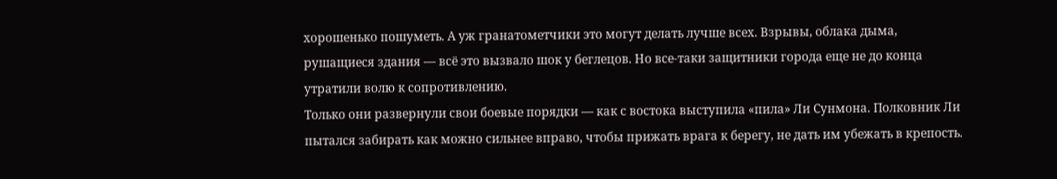хорошенько пошуметь. А уж гранатометчики это могут делать лучше всех. Взрывы, облака дыма, рушащиеся здания — всё это вызвало шок у беглецов. Но все-таки защитники города еще не до конца утратили волю к сопротивлению.
Только они развернули свои боевые порядки — как с востока выступила «пила» Ли Сунмона. Полковник Ли пытался забирать как можно сильнее вправо, чтобы прижать врага к берегу, не дать им убежать в крепость.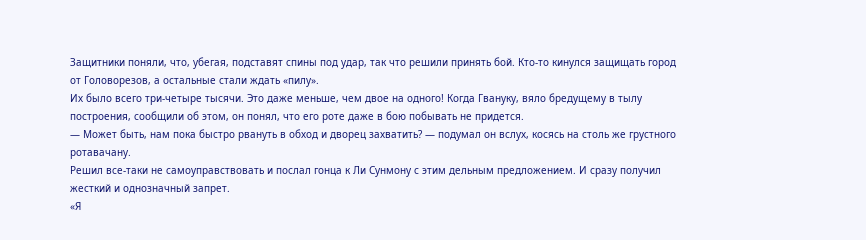Защитники поняли, что, убегая, подставят спины под удар, так что решили принять бой. Кто-то кинулся защищать город от Головорезов, а остальные стали ждать «пилу».
Их было всего три-четыре тысячи. Это даже меньше, чем двое на одного! Когда Гвануку, вяло бредущему в тылу построения, сообщили об этом, он понял, что его роте даже в бою побывать не придется.
— Может быть, нам пока быстро рвануть в обход и дворец захватить? — подумал он вслух, косясь на столь же грустного ротавачану.
Решил все-таки не самоуправствовать и послал гонца к Ли Сунмону с этим дельным предложением. И сразу получил жесткий и однозначный запрет.
«Я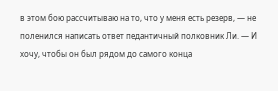в этом бою рассчитываю на то, что у меня есть резерв, — не поленился написать ответ педантичный полковник Ли. — И хочу, чтобы он был рядом до самого конца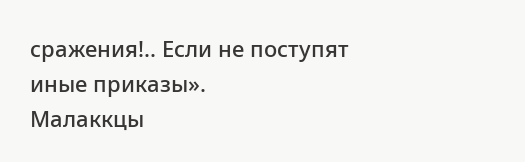сражения!.. Если не поступят иные приказы».
Малаккцы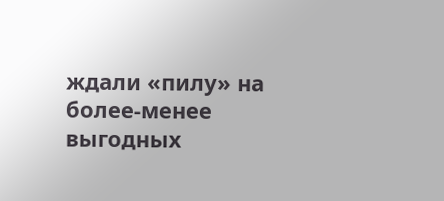ждали «пилу» на более-менее выгодных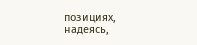позициях, надеясь,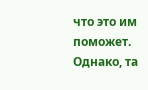что это им поможет. Однако, та